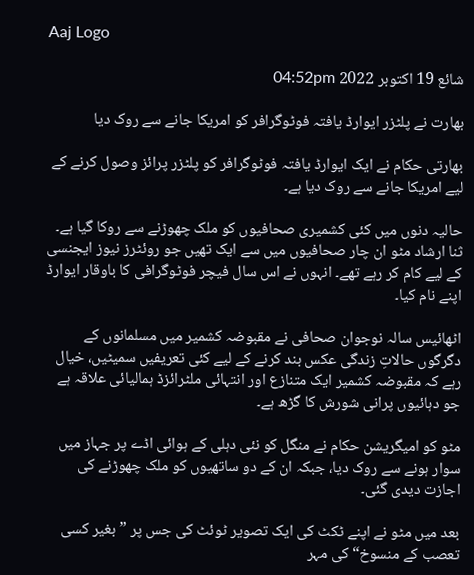Aaj Logo

شائع 19 اکتوبر 2022 04:52pm

بھارت نے پلٹزر ایوارڈ یافتہ فوٹوگرافر کو امریکا جانے سے روک دیا

بھارتی حکام نے ایک ایوارڈ یافتہ فوٹوگرافر کو پلٹزر پرائز وصول کرنے کے لیے امریکا جانے سے روک دیا ہے۔

حالیہ دنوں میں کئی کشمیری صحافیوں کو ملک چھوڑنے سے روکا گیا ہے۔ ثنا ارشاد مٹو ان چار صحافیوں میں سے ایک تھیں جو روئٹرز نیوز ایجنسی کے لیے کام کر رہے تھے۔ انہوں نے اس سال فیچر فوٹوگرافی کا باوقار ایوارڈ اپنے نام کیا۔

اٹھائیس سالہ نوجوان صحافی نے مقبوضہ کشمیر میں مسلمانوں کے دگرگوں حالاتِ زندگی عکس بند کرنے کے لیے کئی تعریفیں سمیٹیں، خیال رہے کہ مقبوضہ کشمیر ایک متنازع اور انتہائی ملٹرائزڈ ہمالیائی علاقہ ہے جو دہائیوں پرانی شورش کا گڑھ ہے۔

مٹو کو امیگریشن حکام نے منگل کو نئی دہلی کے ہوائی اڈے پر جہاز میں سوار ہونے سے روک دیا، جبکہ ان کے دو ساتھیوں کو ملک چھوڑنے کی اجازت دیدی گئی۔

بعد میں مٹو نے اپنے ٹکٹ کی ایک تصویر ٹوئٹ کی جس پر ”بغیر کسی تعصب کے منسوخ“ کی مہر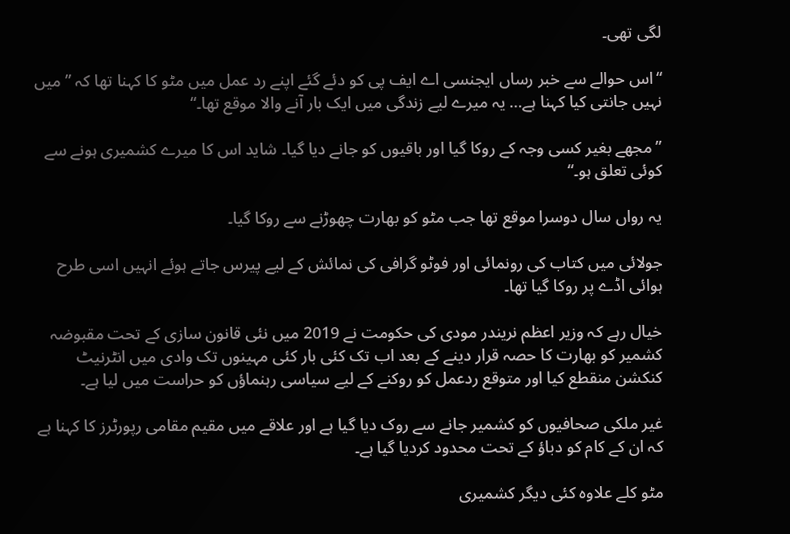لگی تھی۔

“اس حوالے سے خبر رساں ایجنسی اے ایف پی کو دئے گئے اپنے رد عمل میں مٹو کا کہنا تھا کہ ”میں نہیں جانتی کیا کہنا ہے… یہ میرے لیے زندگی میں ایک بار آنے والا موقع تھا۔“

”مجھے بغیر کسی وجہ کے روکا گیا اور باقیوں کو جانے دیا گیا۔ شاید اس کا میرے کشمیری ہونے سے کوئی تعلق ہو۔“

یہ رواں سال دوسرا موقع تھا جب مٹو کو بھارت چھوڑنے سے روکا گیا۔

جولائی میں کتاب کی رونمائی اور فوٹو گرافی کی نمائش کے لیے پیرس جاتے ہوئے انہیں اسی طرح ہوائی اڈے پر روکا گیا تھا۔

خیال رہے کہ وزیر اعظم نریندر مودی کی حکومت نے 2019 میں نئی قانون سازی کے تحت مقبوضہ کشمیر کو بھارت کا حصہ قرار دینے کے بعد اب تک کئی بار کئی مہینوں تک وادی میں انٹرنیٹ کنکشن منقطع کیا اور متوقع ردعمل کو روکنے کے لیے سیاسی رہنماؤں کو حراست میں لیا ہے۔

غیر ملکی صحافیوں کو کشمیر جانے سے روک دیا گیا ہے اور علاقے میں مقیم مقامی رپورٹرز کا کہنا ہے کہ ان کے کام کو دباؤ کے تحت محدود کردیا گیا ہے۔

مٹو کلے علاوہ کئی دیگر کشمیری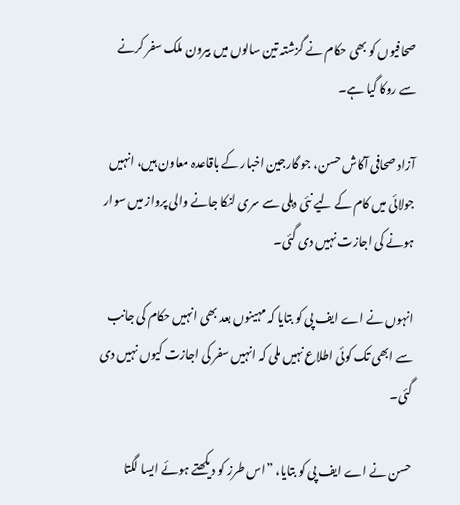صحافیوں کو بھی حکام نے گزشتہ تین سالوں میں بیرون ملک سفر کرنے سے روکا گیا ہے۔

آزاد صحافی آکاش حسن، جو گارجین اخبار کے باقاعدہ معاون ہیں، انہیں جولائی میں کام کے لیے نئی دہلی سے سری لنکا جانے والی پرواز میں سوار ہونے کی اجازت نہیں دی گئی۔

انہوں نے اے ایف پی کو بتایا کہ مہینوں بعد بھی انہیں حکام کی جانب سے ابھی تک کوئی اطلاع نہیں ملی کہ انہیں سفر کی اجازت کیوں نہیں دی گئی۔

حسن نے اے ایف پی کو بتایا، ”اس طرز کو دیکھتے ہوئے ایسا لگتا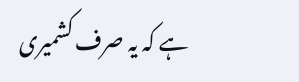ہے کہ یہ صرف کشمیری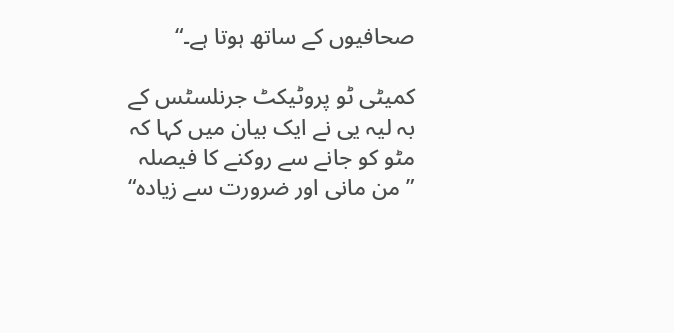صحافیوں کے ساتھ ہوتا ہے۔“

کمیٹی ٹو پروٹیکٹ جرنلسٹس کے بہ لیہ یی نے ایک بیان میں کہا کہ مٹو کو جانے سے روکنے کا فیصلہ ”من مانی اور ضرورت سے زیادہ“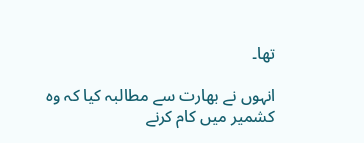تھا۔

انہوں نے بھارت سے مطالبہ کیا کہ وہ کشمیر میں کام کرنے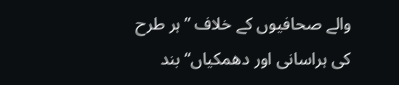والے صحافیوں کے خلاف ”ہر طرح کی ہراسانی اور دھمکیاں“ بند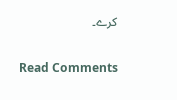کرے۔

Read Comments